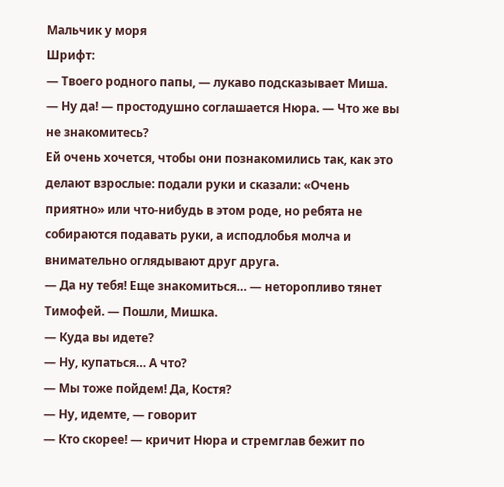Мальчик у моря
Шрифт:
— Твоего родного папы, — лукаво подсказывает Миша.
— Ну да! — простодушно соглашается Нюра. — Что же вы не знакомитесь?
Ей очень хочется, чтобы они познакомились так, как это делают взрослые: подали руки и сказали: «Очень приятно» или что-нибудь в этом роде, но ребята не собираются подавать руки, а исподлобья молча и внимательно оглядывают друг друга.
— Да ну тебя! Еще знакомиться… — неторопливо тянет Тимофей. — Пошли, Мишка.
— Куда вы идете?
— Ну, купаться… А что?
— Мы тоже пойдем! Да, Костя?
— Ну, идемте, — говорит
— Кто скорее! — кричит Нюра и стремглав бежит по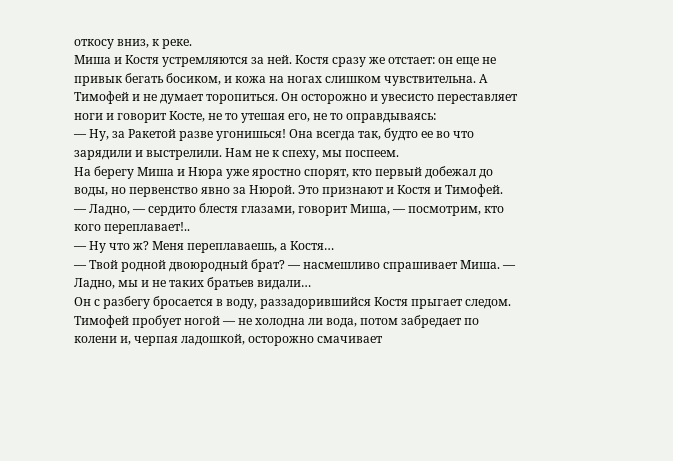откосу вниз, к реке.
Миша и Костя устремляются за ней. Костя сразу же отстает: он еще не привык бегать босиком, и кожа на ногах слишком чувствительна. А Тимофей и не думает торопиться. Он осторожно и увесисто переставляет ноги и говорит Косте, не то утешая его, не то оправдываясь:
— Ну, за Ракетой разве угонишься! Она всегда так, будто ее во что зарядили и выстрелили. Нам не к спеху, мы поспеем.
На берегу Миша и Нюра уже яростно спорят, кто первый добежал до воды, но первенство явно за Нюрой. Это признают и Костя и Тимофей.
— Ладно, — сердито блестя глазами, говорит Миша, — посмотрим, кто кого переплавает!..
— Ну что ж? Меня переплаваешь, а Костя…
— Твой родной двоюродный брат? — насмешливо спрашивает Миша. — Ладно, мы и не таких братьев видали…
Он с разбегу бросается в воду, раззадорившийся Костя прыгает следом.
Тимофей пробует ногой — не холодна ли вода, потом забредает по колени и, черпая ладошкой, осторожно смачивает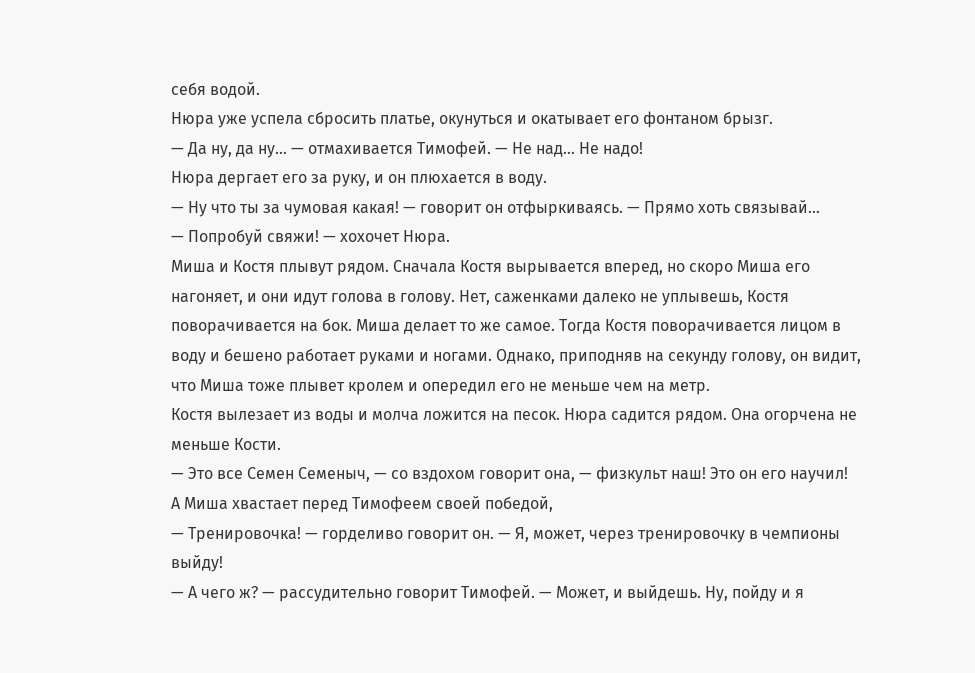себя водой.
Нюра уже успела сбросить платье, окунуться и окатывает его фонтаном брызг.
— Да ну, да ну… — отмахивается Тимофей. — Не над… Не надо!
Нюра дергает его за руку, и он плюхается в воду.
— Ну что ты за чумовая какая! — говорит он отфыркиваясь. — Прямо хоть связывай…
— Попробуй свяжи! — хохочет Нюра.
Миша и Костя плывут рядом. Сначала Костя вырывается вперед, но скоро Миша его нагоняет, и они идут голова в голову. Нет, саженками далеко не уплывешь, Костя поворачивается на бок. Миша делает то же самое. Тогда Костя поворачивается лицом в воду и бешено работает руками и ногами. Однако, приподняв на секунду голову, он видит, что Миша тоже плывет кролем и опередил его не меньше чем на метр.
Костя вылезает из воды и молча ложится на песок. Нюра садится рядом. Она огорчена не меньше Кости.
— Это все Семен Семеныч, — со вздохом говорит она, — физкульт наш! Это он его научил!
А Миша хвастает перед Тимофеем своей победой,
— Тренировочка! — горделиво говорит он. — Я, может, через тренировочку в чемпионы выйду!
— А чего ж? — рассудительно говорит Тимофей. — Может, и выйдешь. Ну, пойду и я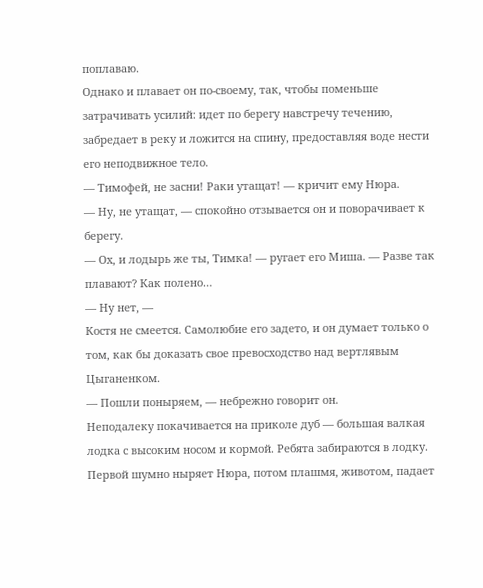поплаваю.
Однако и плавает он по-своему, так, чтобы поменьше затрачивать усилий: идет по берегу навстречу течению, забредает в реку и ложится на спину, предоставляя воде нести его неподвижное тело.
— Тимофей, не засни! Раки утащат! — кричит ему Нюра.
— Ну, не утащат, — спокойно отзывается он и поворачивает к берегу.
— Ох, и лодырь же ты, Тимка! — ругает его Миша. — Разве так плавают? Как полено…
— Ну нет, —
Костя не смеется. Самолюбие его задето, и он думает только о том, как бы доказать свое превосходство над вертлявым Цыганенком.
— Пошли поныряем, — небрежно говорит он.
Неподалеку покачивается на приколе дуб — большая валкая лодка с высоким носом и кормой. Ребята забираются в лодку. Первой шумно ныряет Нюра, потом плашмя, животом, падает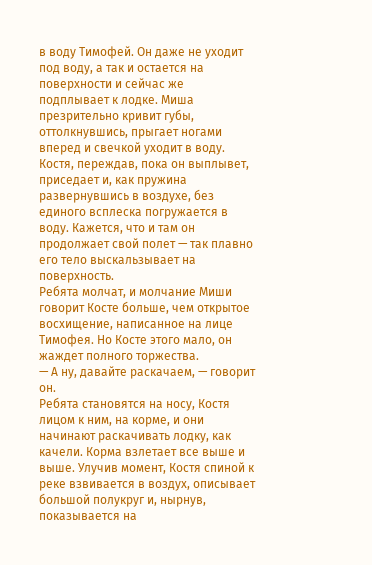в воду Тимофей. Он даже не уходит под воду, а так и остается на поверхности и сейчас же подплывает к лодке. Миша презрительно кривит губы, оттолкнувшись, прыгает ногами вперед и свечкой уходит в воду. Костя, переждав, пока он выплывет, приседает и, как пружина развернувшись в воздухе, без единого всплеска погружается в воду. Кажется, что и там он продолжает свой полет — так плавно его тело выскальзывает на поверхность.
Ребята молчат, и молчание Миши говорит Косте больше, чем открытое восхищение, написанное на лице Тимофея. Но Косте этого мало, он жаждет полного торжества.
— А ну, давайте раскачаем, — говорит он.
Ребята становятся на носу, Костя лицом к ним, на корме, и они начинают раскачивать лодку, как качели. Корма взлетает все выше и выше. Улучив момент, Костя спиной к реке взвивается в воздух, описывает большой полукруг и, нырнув, показывается на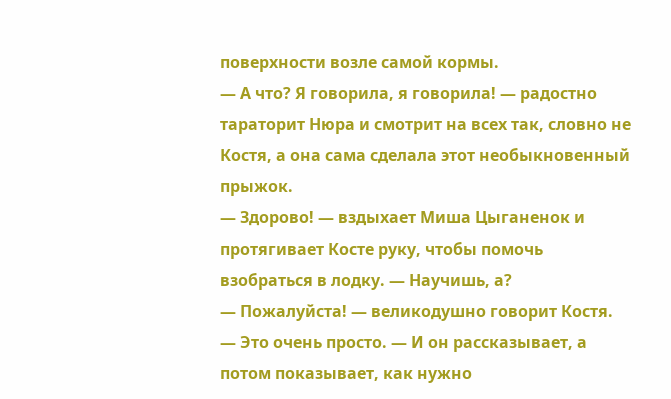поверхности возле самой кормы.
— А что? Я говорила, я говорила! — радостно тараторит Нюра и смотрит на всех так, словно не Костя, а она сама сделала этот необыкновенный прыжок.
— Здорово! — вздыхает Миша Цыганенок и протягивает Косте руку, чтобы помочь взобраться в лодку. — Научишь, а?
— Пожалуйста! — великодушно говорит Костя. — Это очень просто. — И он рассказывает, а потом показывает, как нужно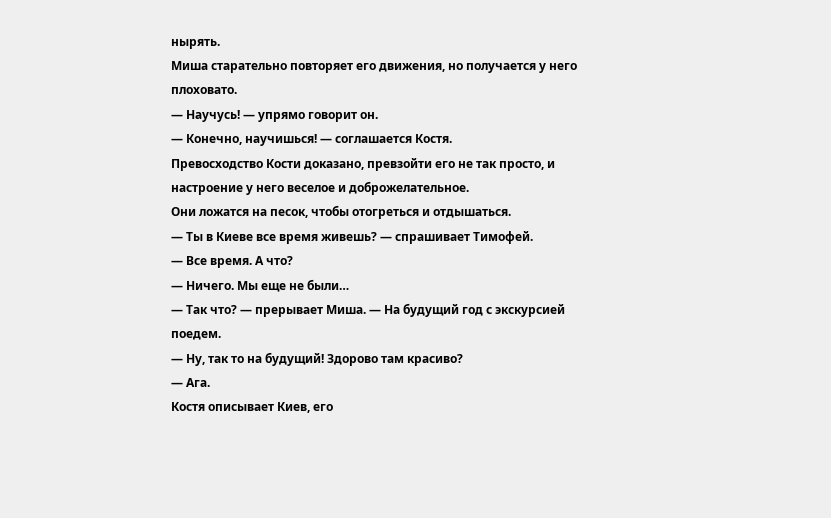нырять.
Миша старательно повторяет его движения, но получается у него плоховато.
— Научусь! — упрямо говорит он.
— Конечно, научишься! — соглашается Костя.
Превосходство Кости доказано, превзойти его не так просто, и настроение у него веселое и доброжелательное.
Они ложатся на песок, чтобы отогреться и отдышаться.
— Ты в Киеве все время живешь? — спрашивает Тимофей.
— Все время. А что?
— Ничего. Мы еще не были…
— Так что? — прерывает Миша. — На будущий год с экскурсией поедем.
— Ну, так то на будущий! Здорово там красиво?
— Ага.
Костя описывает Киев, его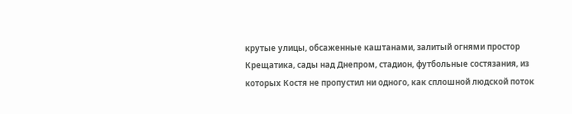крутые улицы, обсаженные каштанами, залитый огнями простор Крещатика, сады над Днепром, стадион, футбольные состязания, из которых Костя не пропустил ни одного, как сплошной людской поток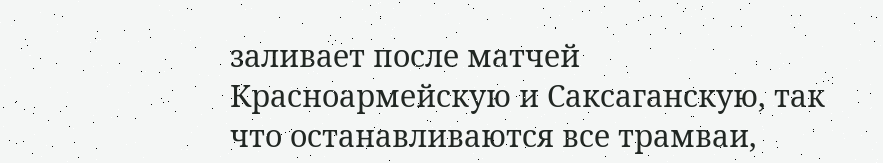заливает после матчей Красноармейскую и Саксаганскую, так что останавливаются все трамваи,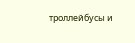троллейбусы и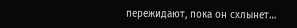пережидают, пока он схлынет…